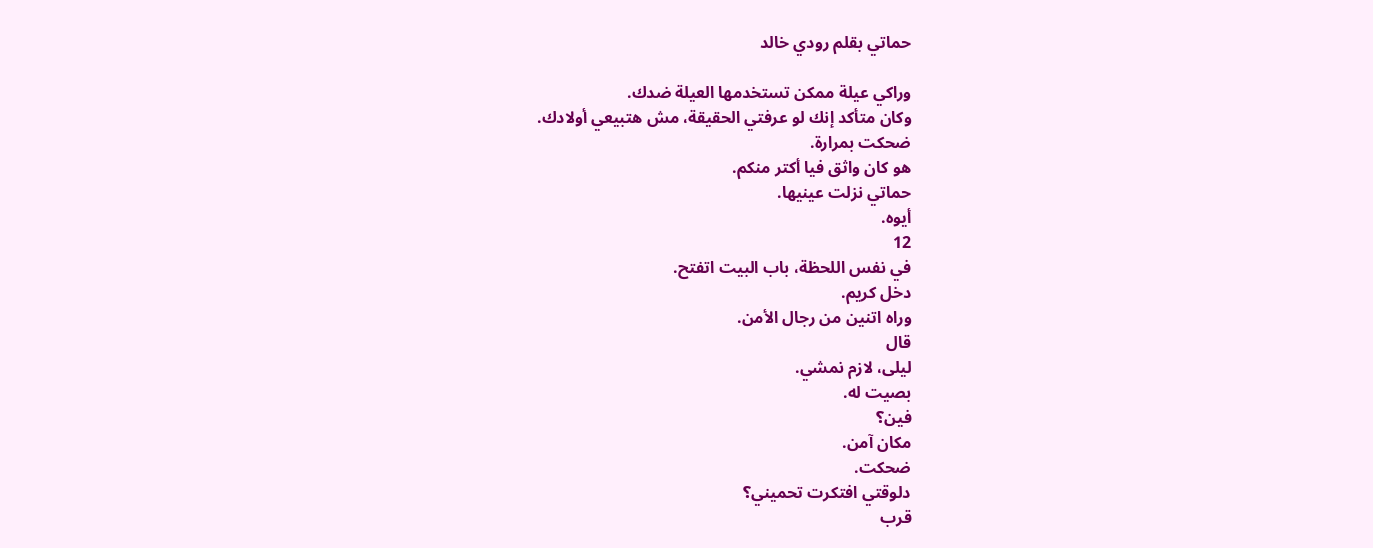حماتي بقلم رودي خالد

وراكي عيلة ممكن تستخدمها العيلة ضدك.
وكان متأكد إنك لو عرفتي الحقيقة، مش هتبيعي أولادك.
ضحكت بمرارة.
هو كان واثق فيا أكتر منكم.
حماتي نزلت عينيها.
أيوه.
12
في نفس اللحظة، باب البيت اتفتح.
دخل كريم.
وراه اتنين من رجال الأمن.
قال
ليلى، لازم نمشي.
بصيت له.
فين؟
مكان آمن.
ضحكت.
دلوقتي افتكرت تحميني؟
قرب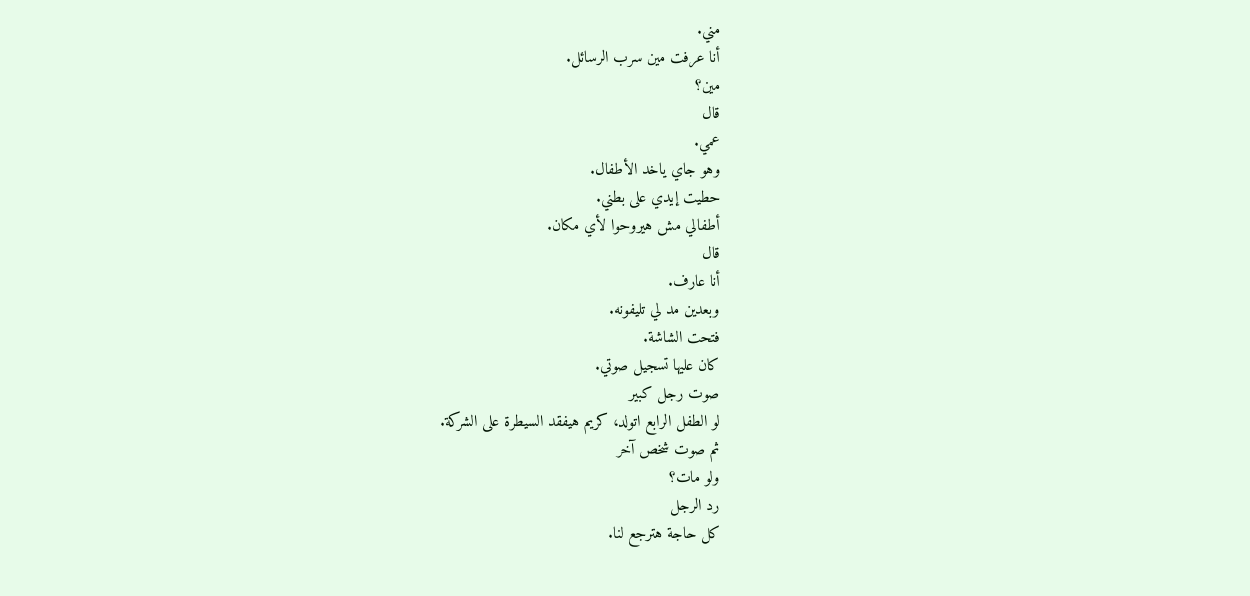مني.
أنا عرفت مين سرب الرسائل.
مين؟
قال
عمي.
وهو جاي ياخد الأطفال.
حطيت إيدي على بطني.
أطفالي مش هيروحوا لأي مكان.
قال
أنا عارف.
وبعدين مد لي تليفونه.
فتحت الشاشة.
كان عليها تسجيل صوتي.
صوت رجل كبير
لو الطفل الرابع اتولد، كريم هيفقد السيطرة على الشركة.
ثم صوت شخص آخر
ولو مات؟
رد الرجل
كل حاجة هترجع لنا.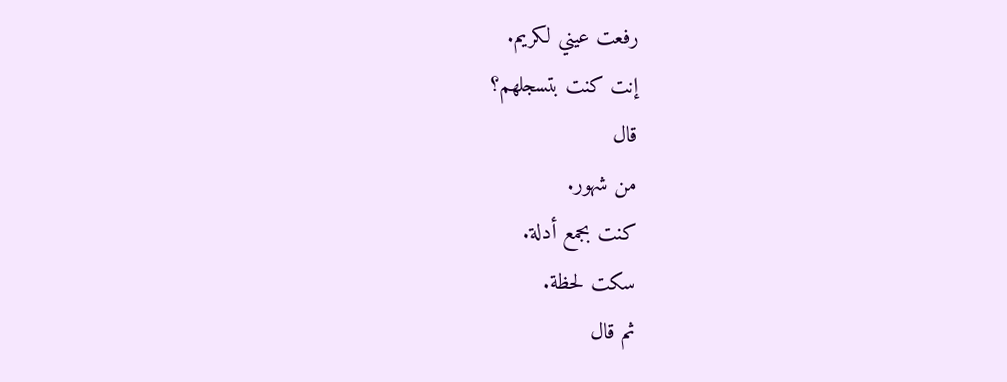رفعت عيني لكريم.
إنت كنت بتسجلهم؟
قال
من شهور.
كنت بجمع أدلة.
سكت لحظة.
ثم قال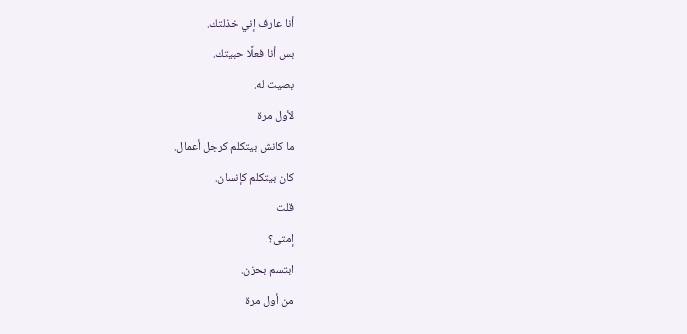أنا عارف إني خذلتك.
بس أنا فعلًا حبيتك.
بصيت له.
لأول مرة
ما كانش بيتكلم كرجل أعمال.
كان بيتكلم كإنسان.
قلت
إمتى؟
ابتسم بحزن.
من أول مرة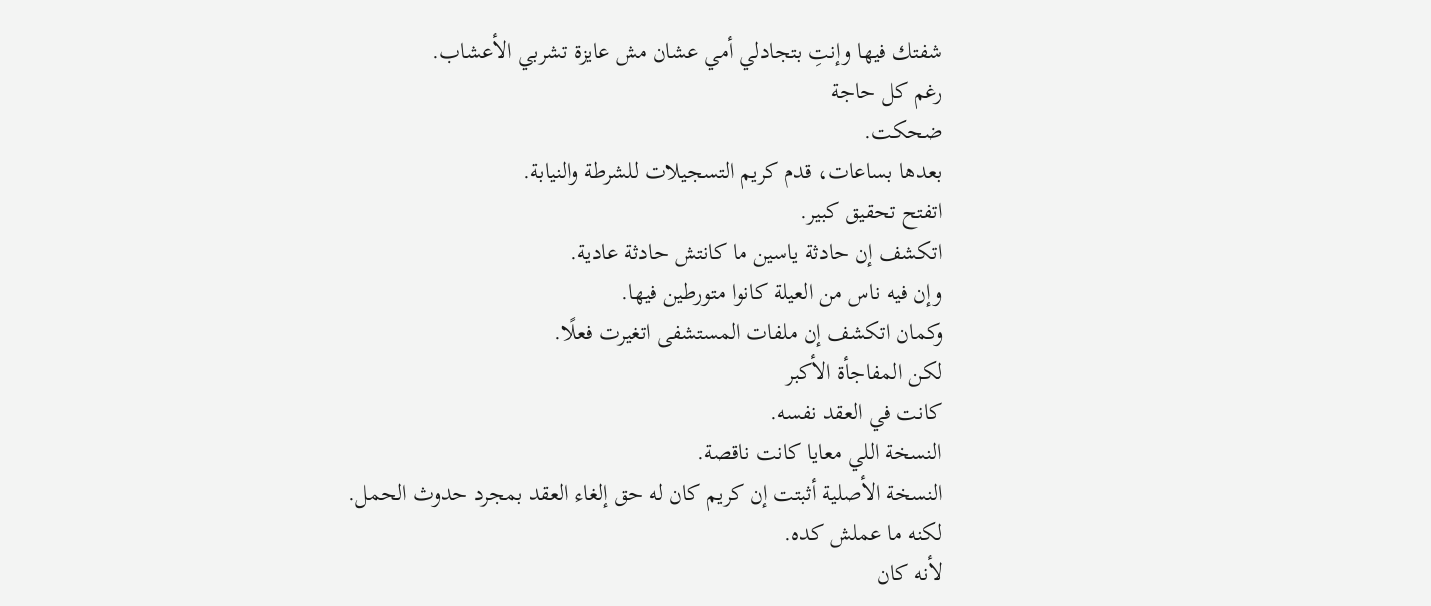شفتك فيها وإنتِ بتجادلي أمي عشان مش عايزة تشربي الأعشاب.
رغم كل حاجة
ضحكت.
بعدها بساعات، قدم كريم التسجيلات للشرطة والنيابة.
اتفتح تحقيق كبير.
اتكشف إن حادثة ياسين ما كانتش حادثة عادية.
وإن فيه ناس من العيلة كانوا متورطين فيها.
وكمان اتكشف إن ملفات المستشفى اتغيرت فعلًا.
لكن المفاجأة الأكبر
كانت في العقد نفسه.
النسخة اللي معايا كانت ناقصة.
النسخة الأصلية أثبتت إن كريم كان له حق إلغاء العقد بمجرد حدوث الحمل.
لكنه ما عملش كده.
لأنه كان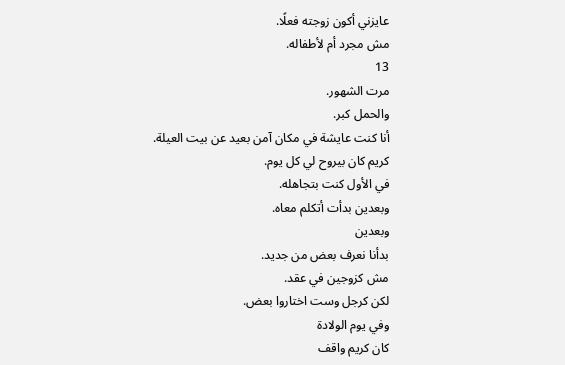عايزني أكون زوجته فعلًا.
مش مجرد أم لأطفاله.
13
مرت الشهور.
والحمل كبر.
أنا كنت عايشة في مكان آمن بعيد عن بيت العيلة.
كريم كان بيروح لي كل يوم.
في الأول كنت بتجاهله.
وبعدين بدأت أتكلم معاه.
وبعدين
بدأنا نعرف بعض من جديد.
مش كزوجين في عقد.
لكن كرجل وست اختاروا بعض.
وفي يوم الولادة
كان كريم واقف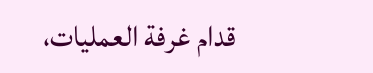قدام غرفة العمليات،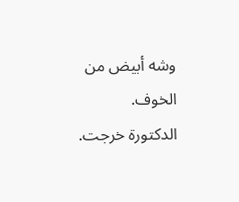وشه أبيض من الخوف.
الدكتورة خرجت.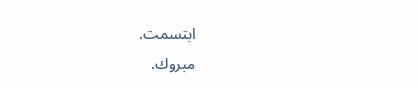ابتسمت.
مبروك.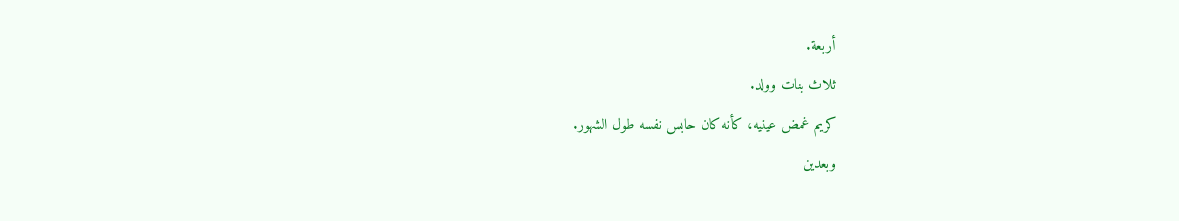أربعة.
ثلاث بنات وولد.
كريم غمض عينيه، كأنه كان حابس نفسه طول الشهور.
وبعدين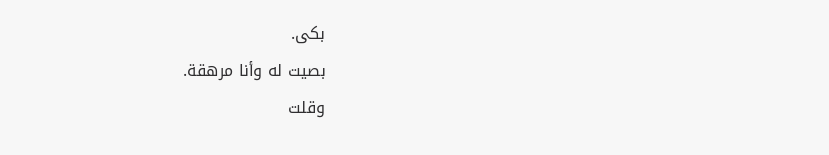بكى.
بصيت له وأنا مرهقة.
وقلت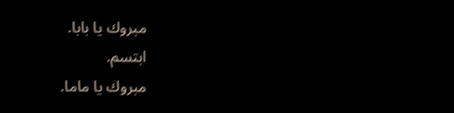مبروك يا بابا.
ابتسم.
مبروك يا ماما.